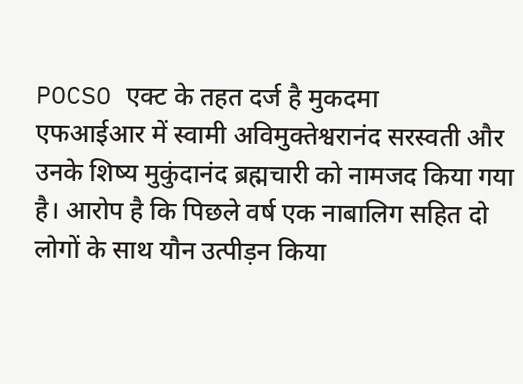POCSO एक्ट के तहत दर्ज है मुकदमा
एफआईआर में स्वामी अविमुक्तेश्वरानंद सरस्वती और उनके शिष्य मुकुंदानंद ब्रह्मचारी को नामजद किया गया है। आरोप है कि पिछले वर्ष एक नाबालिग सहित दो लोगों के साथ यौन उत्पीड़न किया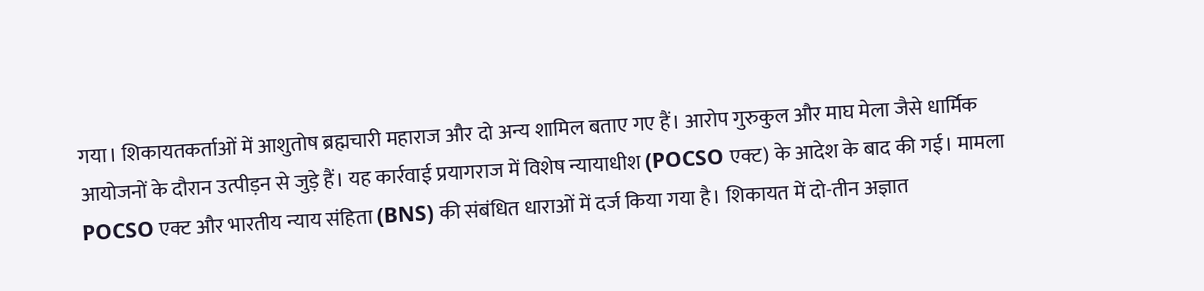गया। शिकायतकर्ताओं में आशुतोष ब्रह्मचारी महाराज और दो अन्य शामिल बताए गए हैं। आरोप गुरुकुल और माघ मेला जैसे धार्मिक आयोजनों के दौरान उत्पीड़न से जुड़े हैं। यह कार्रवाई प्रयागराज में विशेष न्यायाधीश (POCSO एक्ट) के आदेश के बाद की गई। मामला POCSO एक्ट और भारतीय न्याय संहिता (BNS) की संबंधित धाराओं में दर्ज किया गया है। शिकायत में दो-तीन अज्ञात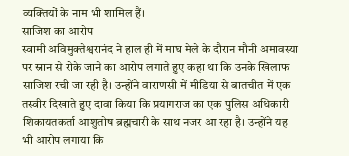व्यक्तियों के नाम भी शामिल हैं।
साजिश का आरोप
स्वामी अविमुक्तेश्वरानंद ने हाल ही में माघ मेले के दौरान मौनी अमावस्या पर स्नान से रोके जाने का आरोप लगाते हुए कहा था कि उनके खिलाफ साजिश रची जा रही है। उन्होंने वाराणसी में मीडिया से बातचीत में एक तस्वीर दिखाते हुए दावा किया कि प्रयागराज का एक पुलिस अधिकारी शिकायतकर्ता आशुतोष ब्रह्मचारी के साथ नजर आ रहा है। उन्होंने यह भी आरोप लगाया कि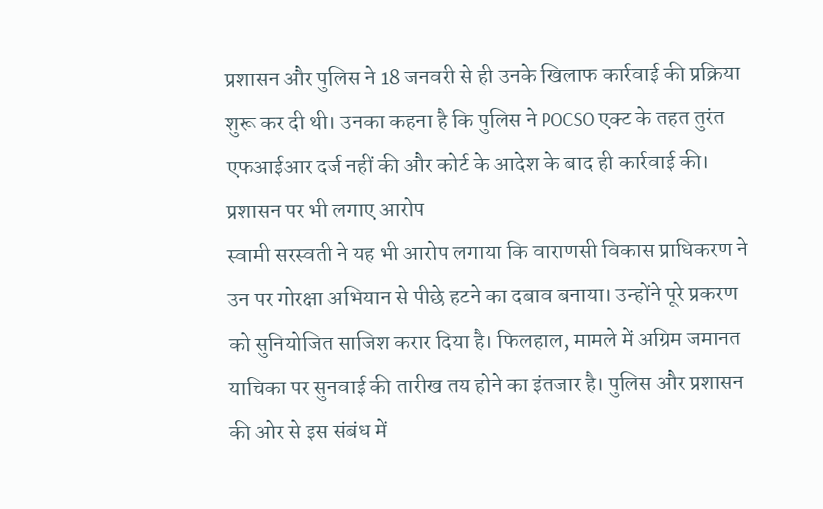प्रशासन और पुलिस ने 18 जनवरी से ही उनके खिलाफ कार्रवाई की प्रक्रिया शुरू कर दी थी। उनका कहना है कि पुलिस ने POCSO एक्ट के तहत तुरंत एफआईआर दर्ज नहीं की और कोर्ट के आदेश के बाद ही कार्रवाई की।
प्रशासन पर भी लगाए आरोप
स्वामी सरस्वती ने यह भी आरोप लगाया कि वाराणसी विकास प्राधिकरण ने उन पर गोरक्षा अभियान से पीछे हटने का दबाव बनाया। उन्होंने पूरे प्रकरण को सुनियोजित साजिश करार दिया है। फिलहाल, मामले में अग्रिम जमानत याचिका पर सुनवाई की तारीख तय होने का इंतजार है। पुलिस और प्रशासन की ओर से इस संबंध में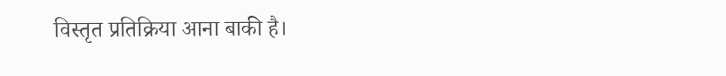विस्तृत प्रतिक्रिया आना बाकी है।